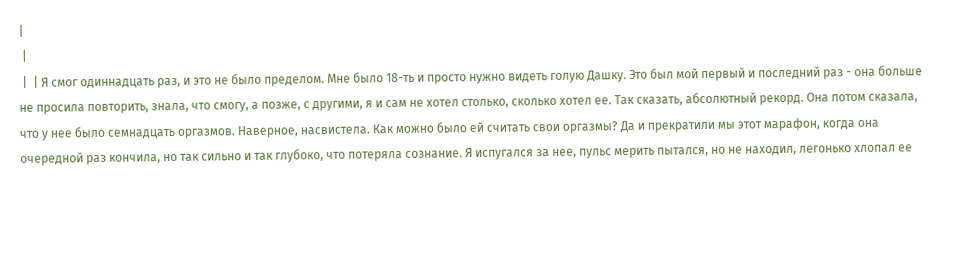|
 |
 |  | Я смог одиннадцать раз, и это не было пределом. Мне было 18-ть и просто нужно видеть голую Дашку. Это был мой первый и последний раз - она больше не просила повторить, знала, что смогу, а позже, с другими, я и сам не хотел столько, сколько хотел ее. Так сказать, абсолютный рекорд. Она потом сказала, что у нее было семнадцать оргазмов. Наверное, насвистела. Как можно было ей считать свои оргазмы? Да и прекратили мы этот марафон, когда она очередной раз кончила, но так сильно и так глубоко, что потеряла сознание. Я испугался за нее, пульс мерить пытался, но не находил, легонько хлопал ее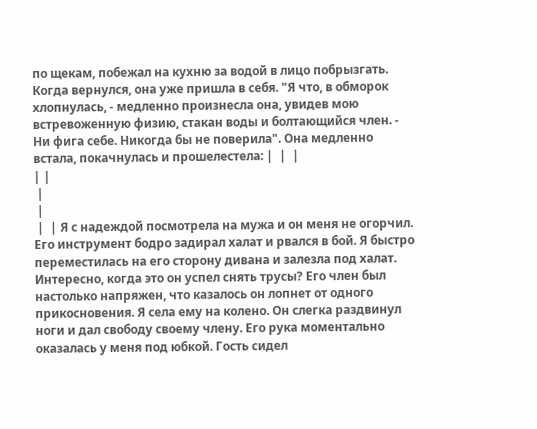по щекам, побежал на кухню за водой в лицо побрызгать. Когда вернулся, она уже пришла в себя. "Я что, в обморок хлопнулась, - медленно произнесла она, увидев мою встревоженную физию, стакан воды и болтающийся член. - Ни фига себе. Никогда бы не поверила". Она медленно встала, покачнулась и прошелестела: |  |  |
| |
 |
 |
 |  | Я с надеждой посмотрела на мужа и он меня не огорчил. Его инструмент бодро задирал халат и рвался в бой. Я быстро переместилась на его сторону дивана и залезла под халат. Интересно, когда это он успел снять трусы? Его член был настолько напряжен, что казалось он лопнет от одного прикосновения. Я села ему на колено. Он слегка раздвинул ноги и дал свободу своему члену. Его рука моментально оказалась у меня под юбкой. Гость сидел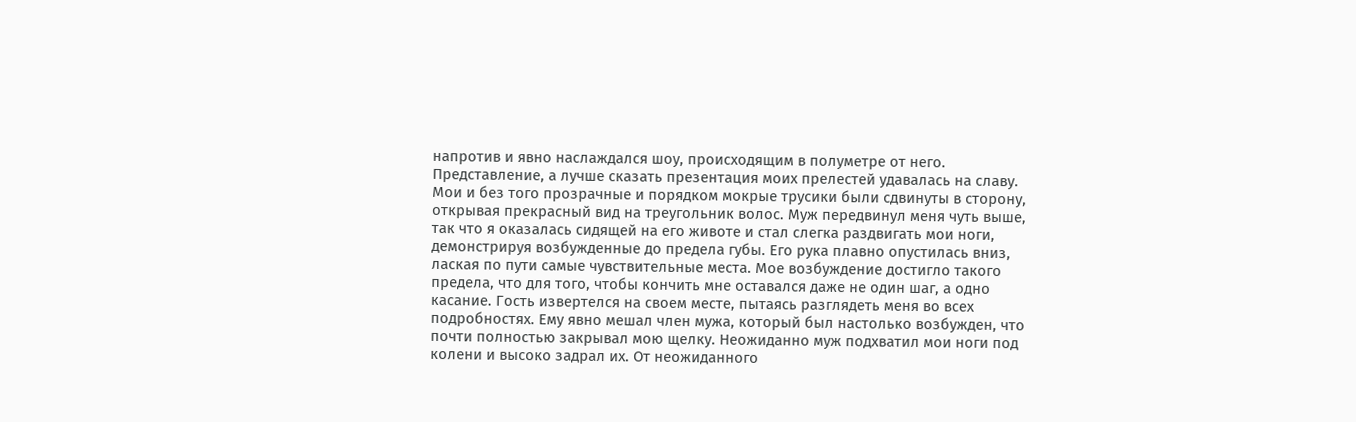напротив и явно наслаждался шоу, происходящим в полуметре от него. Представление, а лучше сказать презентация моих прелестей удавалась на славу. Мои и без того прозрачные и порядком мокрые трусики были сдвинуты в сторону, открывая прекрасный вид на треугольник волос. Муж передвинул меня чуть выше, так что я оказалась сидящей на его животе и стал слегка раздвигать мои ноги, демонстрируя возбужденные до предела губы. Его рука плавно опустилась вниз, лаская по пути самые чувствительные места. Мое возбуждение достигло такого предела, что для того, чтобы кончить мне оставался даже не один шаг, а одно касание. Гость извертелся на своем месте, пытаясь разглядеть меня во всех подробностях. Ему явно мешал член мужа, который был настолько возбужден, что почти полностью закрывал мою щелку. Неожиданно муж подхватил мои ноги под колени и высоко задрал их. От неожиданного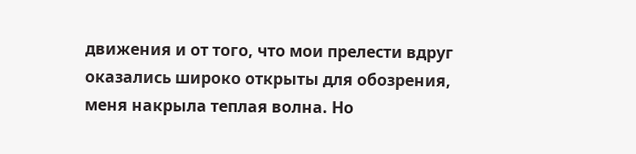движения и от того, что мои прелести вдруг оказались широко открыты для обозрения, меня накрыла теплая волна. Но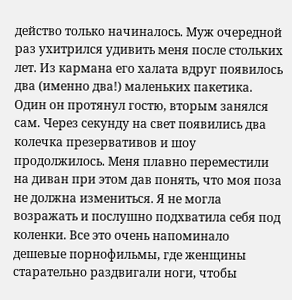действо только начиналось. Муж очередной раз ухитрился удивить меня после стольких лет. Из кармана его халата вдруг появилось два (именно два!) маленьких пакетика. Один он протянул гостю, вторым занялся сам. Через секунду на свет появились два колечка презервативов и шоу продолжилось. Меня плавно переместили на диван при этом дав понять, что моя поза не должна измениться. Я не могла возражать и послушно подхватила себя под коленки. Все это очень напоминало дешевые порнофильмы, где женщины старательно раздвигали ноги, чтобы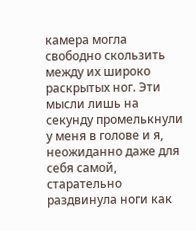камера могла свободно скользить между их широко раскрытых ног. Эти мысли лишь на секунду промелькнули у меня в голове и я, неожиданно даже для себя самой, старательно раздвинула ноги как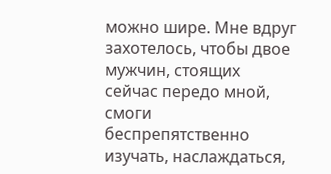можно шире. Мне вдруг захотелось, чтобы двое мужчин, стоящих сейчас передо мной, смоги беспрепятственно изучать, наслаждаться,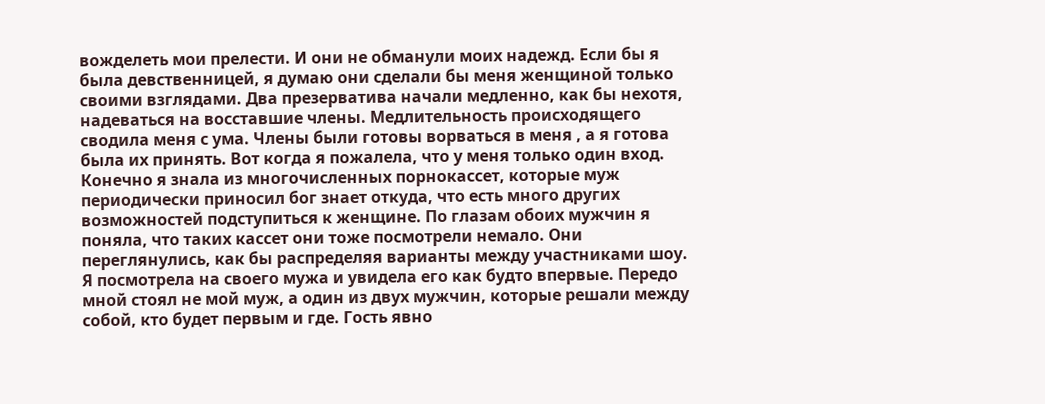вожделеть мои прелести. И они не обманули моих надежд. Если бы я была девственницей, я думаю они сделали бы меня женщиной только своими взглядами. Два презерватива начали медленно, как бы нехотя, надеваться на восставшие члены. Медлительность происходящего сводила меня с ума. Члены были готовы ворваться в меня , а я готова была их принять. Вот когда я пожалела, что у меня только один вход. Конечно я знала из многочисленных порнокассет, которые муж периодически приносил бог знает откуда, что есть много других возможностей подступиться к женщине. По глазам обоих мужчин я поняла, что таких кассет они тоже посмотрели немало. Они переглянулись, как бы распределяя варианты между участниками шоу. Я посмотрела на своего мужа и увидела его как будто впервые. Передо мной стоял не мой муж, а один из двух мужчин, которые решали между собой, кто будет первым и где. Гость явно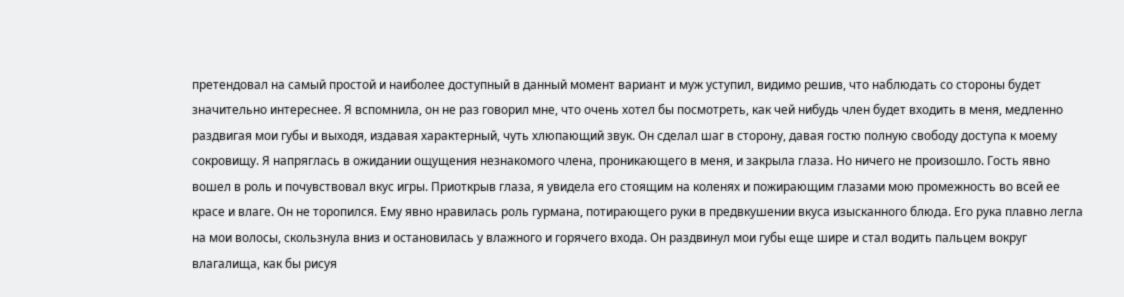претендовал на самый простой и наиболее доступный в данный момент вариант и муж уступил, видимо решив, что наблюдать со стороны будет значительно интереснее. Я вспомнила, он не раз говорил мне, что очень хотел бы посмотреть, как чей нибудь член будет входить в меня, медленно раздвигая мои губы и выходя, издавая характерный, чуть хлюпающий звук. Он сделал шаг в сторону, давая гостю полную свободу доступа к моему сокровищу. Я напряглась в ожидании ощущения незнакомого члена, проникающего в меня, и закрыла глаза. Но ничего не произошло. Гость явно вошел в роль и почувствовал вкус игры. Приоткрыв глаза, я увидела его стоящим на коленях и пожирающим глазами мою промежность во всей ее красе и влаге. Он не торопился. Ему явно нравилась роль гурмана, потирающего руки в предвкушении вкуса изысканного блюда. Его рука плавно легла на мои волосы, скользнула вниз и остановилась у влажного и горячего входа. Он раздвинул мои губы еще шире и стал водить пальцем вокруг влагалища, как бы рисуя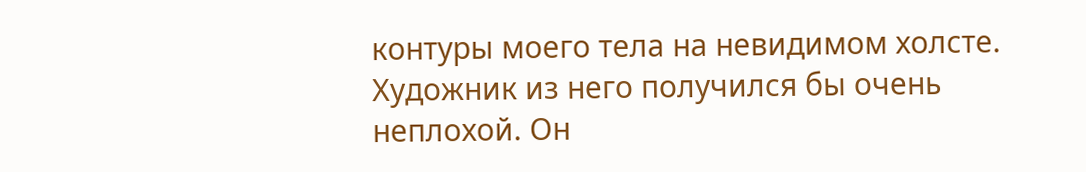контуры моего тела на невидимом холсте. Художник из него получился бы очень неплохой. Он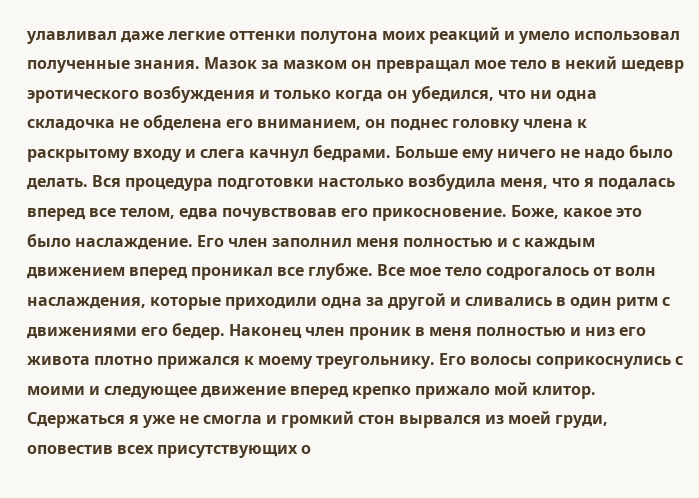улавливал даже легкие оттенки полутона моих реакций и умело использовал полученные знания. Мазок за мазком он превращал мое тело в некий шедевр эротического возбуждения и только когда он убедился, что ни одна складочка не обделена его вниманием, он поднес головку члена к раскрытому входу и слега качнул бедрами. Больше ему ничего не надо было делать. Вся процедура подготовки настолько возбудила меня, что я подалась вперед все телом, едва почувствовав его прикосновение. Боже, какое это было наслаждение. Его член заполнил меня полностью и с каждым движением вперед проникал все глубже. Все мое тело содрогалось от волн наслаждения, которые приходили одна за другой и сливались в один ритм с движениями его бедер. Наконец член проник в меня полностью и низ его живота плотно прижался к моему треугольнику. Его волосы соприкоснулись с моими и следующее движение вперед крепко прижало мой клитор. Сдержаться я уже не смогла и громкий стон вырвался из моей груди, оповестив всех присутствующих о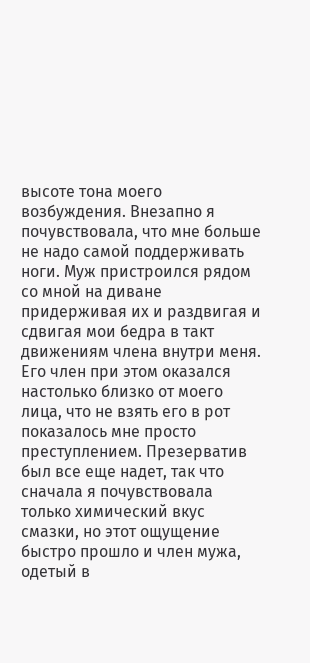высоте тона моего возбуждения. Внезапно я почувствовала, что мне больше не надо самой поддерживать ноги. Муж пристроился рядом со мной на диване придерживая их и раздвигая и сдвигая мои бедра в такт движениям члена внутри меня. Его член при этом оказался настолько близко от моего лица, что не взять его в рот показалось мне просто преступлением. Презерватив был все еще надет, так что сначала я почувствовала только химический вкус смазки, но этот ощущение быстро прошло и член мужа, одетый в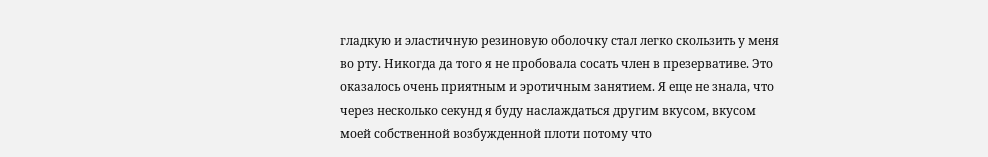гладкую и эластичную резиновую оболочку стал легко скользить у меня во рту. Никогда да того я не пробовала сосать член в презервативе. Это оказалось очень приятным и эротичным занятием. Я еще не знала, что через несколько секунд я буду наслаждаться другим вкусом, вкусом моей собственной возбужденной плоти потому что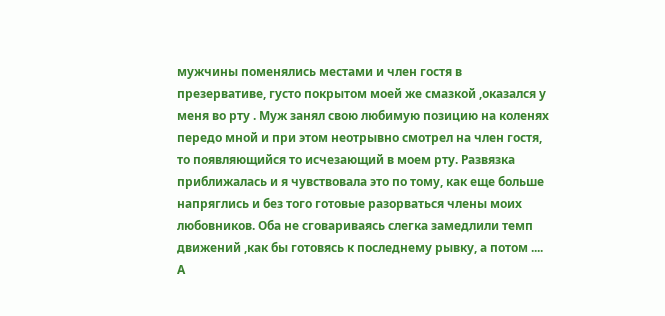мужчины поменялись местами и член гостя в презервативе, густо покрытом моей же смазкой ,оказался у меня во рту . Муж занял свою любимую позицию на коленях передо мной и при этом неотрывно смотрел на член гостя, то появляющийся то исчезающий в моем рту. Развязка приближалась и я чувствовала это по тому, как еще больше напряглись и без того готовые разорваться члены моих любовников. Оба не сговариваясь слегка замедлили темп движений ,как бы готовясь к последнему рывку, а потом .... А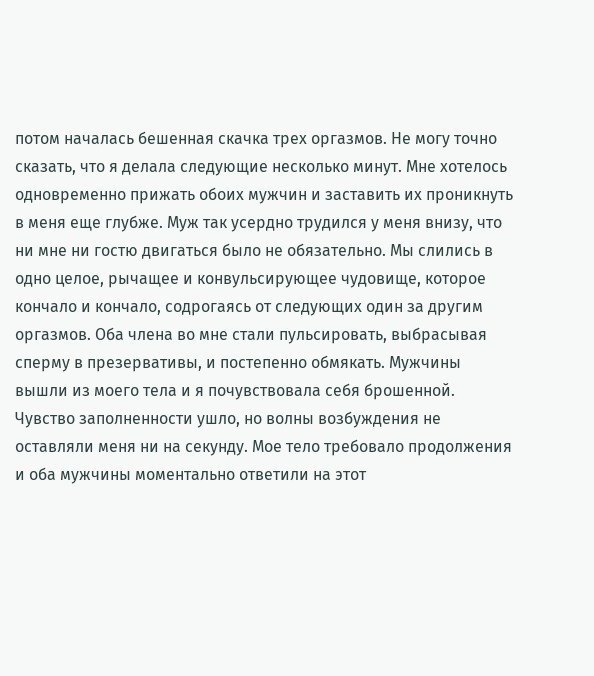потом началась бешенная скачка трех оргазмов. Не могу точно сказать, что я делала следующие несколько минут. Мне хотелось одновременно прижать обоих мужчин и заставить их проникнуть в меня еще глубже. Муж так усердно трудился у меня внизу, что ни мне ни гостю двигаться было не обязательно. Мы слились в одно целое, рычащее и конвульсирующее чудовище, которое кончало и кончало, содрогаясь от следующих один за другим оргазмов. Оба члена во мне стали пульсировать, выбрасывая сперму в презервативы, и постепенно обмякать. Мужчины вышли из моего тела и я почувствовала себя брошенной. Чувство заполненности ушло, но волны возбуждения не оставляли меня ни на секунду. Мое тело требовало продолжения и оба мужчины моментально ответили на этот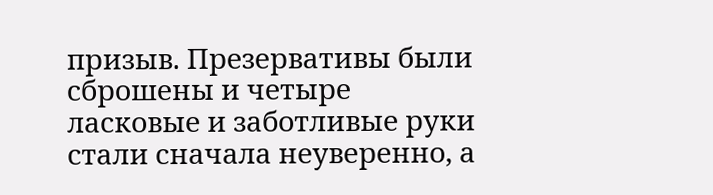призыв. Презервативы были сброшены и четыре ласковые и заботливые руки стали сначала неуверенно, а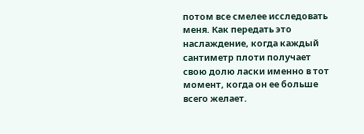потом все смелее исследовать меня. Как передать это наслаждение, когда каждый сантиметр плоти получает свою долю ласки именно в тот момент, когда он ее больше всего желает.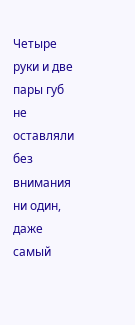Четыре руки и две пары губ не оставляли без внимания ни один, даже самый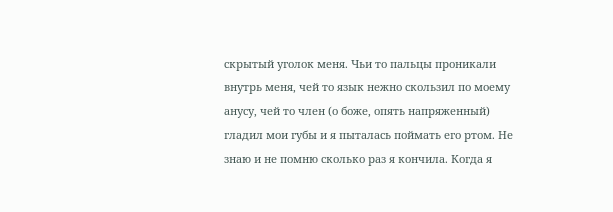скрытый уголок меня. Чьи то пальцы проникали внутрь меня, чей то язык нежно скользил по моему анусу, чей то член (о боже, опять напряженный) гладил мои губы и я пыталась поймать его ртом. Не знаю и не помню сколько раз я кончила. Когда я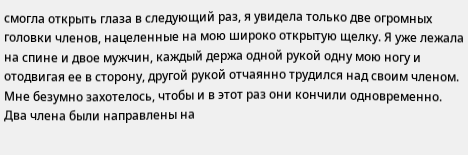смогла открыть глаза в следующий раз, я увидела только две огромных головки членов, нацеленные на мою широко открытую щелку. Я уже лежала на спине и двое мужчин, каждый держа одной рукой одну мою ногу и отодвигая ее в сторону, другой рукой отчаянно трудился над своим членом. Мне безумно захотелось, чтобы и в этот раз они кончили одновременно. Два члена были направлены на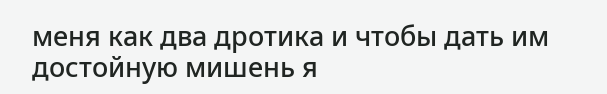меня как два дротика и чтобы дать им достойную мишень я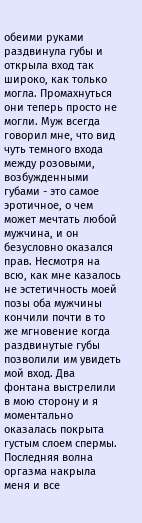обеими руками раздвинула губы и открыла вход так широко, как только могла. Промахнуться они теперь просто не могли. Муж всегда говорил мне, что вид чуть темного входа между розовыми, возбужденными губами - это самое эротичное, о чем может мечтать любой мужчина, и он безусловно оказался прав. Несмотря на всю, как мне казалось не эстетичность моей позы оба мужчины кончили почти в то же мгновение когда раздвинутые губы позволили им увидеть мой вход. Два фонтана выстрелили в мою сторону и я моментально оказалась покрыта густым слоем спермы. Последняя волна оргазма накрыла меня и все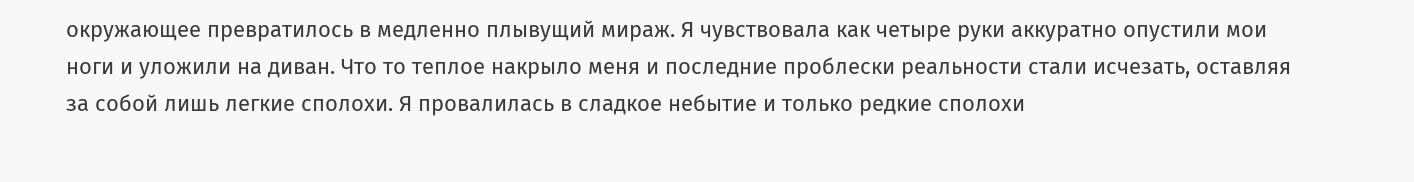окружающее превратилось в медленно плывущий мираж. Я чувствовала как четыре руки аккуратно опустили мои ноги и уложили на диван. Что то теплое накрыло меня и последние проблески реальности стали исчезать, оставляя за собой лишь легкие сполохи. Я провалилась в сладкое небытие и только редкие сполохи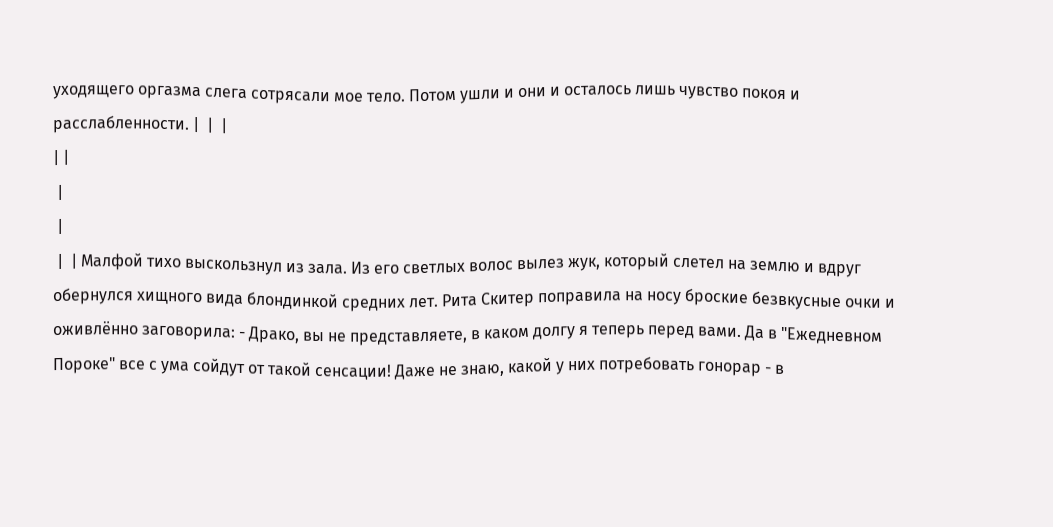уходящего оргазма слега сотрясали мое тело. Потом ушли и они и осталось лишь чувство покоя и расслабленности. |  |  |
| |
 |
 |
 |  | Малфой тихо выскользнул из зала. Из его светлых волос вылез жук, который слетел на землю и вдруг обернулся хищного вида блондинкой средних лет. Рита Скитер поправила на носу броские безвкусные очки и оживлённо заговорила: - Драко, вы не представляете, в каком долгу я теперь перед вами. Да в "Ежедневном Пороке" все с ума сойдут от такой сенсации! Даже не знаю, какой у них потребовать гонорар - в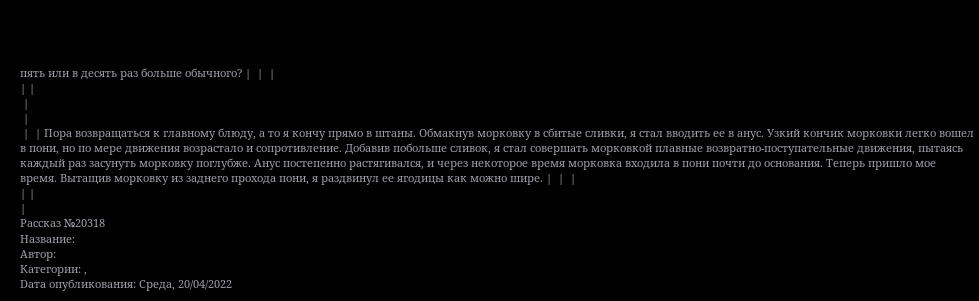пять или в десять раз больше обычного? |  |  |
| |
 |
 |
 |  | Пора возвращаться к главному блюду, а то я кончу прямо в штаны. Обмакнув морковку в сбитые сливки, я стал вводить ее в анус. Узкий кончик морковки легко вошел в пони, но по мере движения возрастало и сопротивление. Добавив побольше сливок, я стал совершать морковкой плавные возвратно-поступательные движения, пытаясь каждый раз засунуть морковку поглубже. Анус постепенно растягивался, и через некоторое время морковка входила в пони почти до основания. Теперь пришло мое время. Вытащив морковку из заднего прохода пони, я раздвинул ее ягодицы как можно шире. |  |  |
| |
|
Рассказ №20318
Название:
Автор:
Категории: ,
Dата опубликования: Среда, 20/04/2022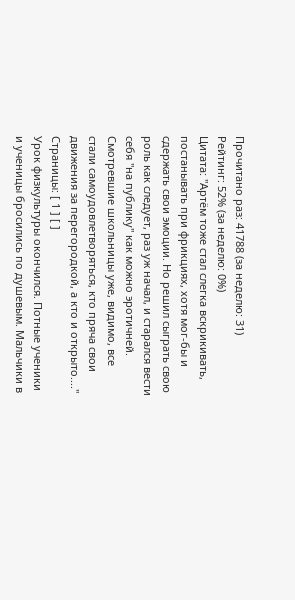Прочитано раз: 41788 (за неделю: 31)
Рейтинг: 52% (за неделю: 0%)
Цитата: "Артём тоже стал слегка вскрикивать, постанывать при фрикциях, хотя мог-бы и сдержать свои эмоции. Но решил сыграть свою роль как следует, раз уж начал, и старался вести себя "на публику" как можно эротичней. Смотревшие школьницы уже, видимо, все стали самоудовлетворяться, кто пряча свои движения за перегородкой, а кто и открыто...."
Страницы: [ 1 ] [ ]
Урок физкультуры окончился. Потные ученики и ученицы бросились по душевым. Мальчики в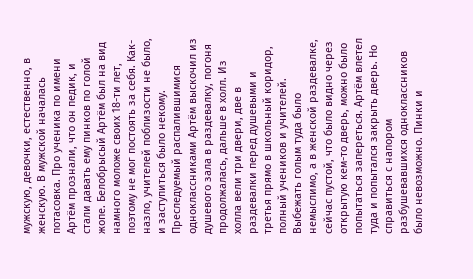мужскую, девочки, естественно, в женскую. В мужской началась потасовка. Про ученика по имени Артём прознали, что он педик, и стали давать ему пинков по голой жопе. Белобрысый Артём был на вид намного моложе своих 18-ти лет, поэтому не мог постоять за себя. Как-назло, учителей поблизости не было, и заступиться было некому. Преследуемый распалившимися одноклассниками Артём выскочил из душевого зала в раздевалку, погоня продолжалась, дальше в холл. Из холла вели три двери, две в раздевалки перед душевыми и третья прямо в школьный коридор, полный учеников и учителей.
Выбежать голым туда было немыслимо, а в женской раздевалке, сейчас пустой, что было видно через открытую кем-то дверь, можно было попытаться запереться. Артём влетел туда и попытался закрыть дверь. Но справиться с напором разбушевавшихся одноклассников было невозможно. Пинки и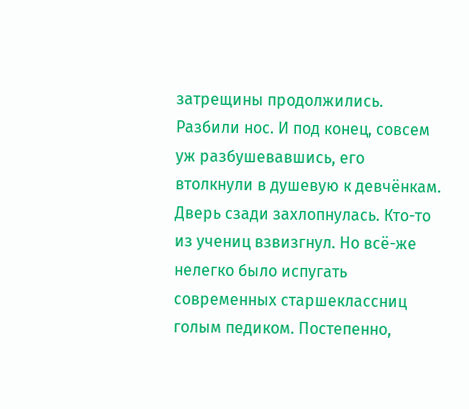затрещины продолжились. Разбили нос. И под конец, совсем уж разбушевавшись, его втолкнули в душевую к девчёнкам. Дверь сзади захлопнулась. Кто-то из учениц взвизгнул. Но всё-же нелегко было испугать современных старшеклассниц голым педиком. Постепенно,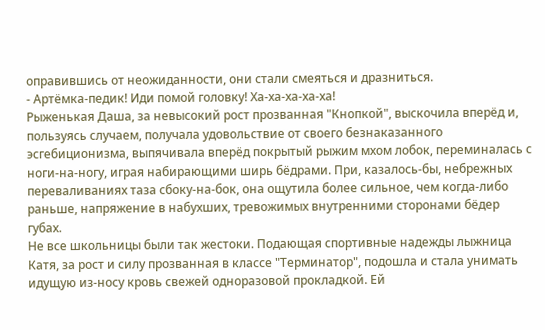оправившись от неожиданности, они стали смеяться и дразниться.
- Артёмка-педик! Иди помой головку! Ха-ха-ха-ха-ха!
Рыженькая Даша, за невысокий рост прозванная "Кнопкой", выскочила вперёд и, пользуясь случаем, получала удовольствие от своего безнаказанного эсгебиционизма, выпячивала вперёд покрытый рыжим мхом лобок, переминалась с ноги-на-ногу, играя набирающими ширь бёдрами. При, казалось-бы, небрежных переваливаниях таза сбоку-на-бок, она ощутила более сильное, чем когда-либо раньше, напряжение в набухших, тревожимых внутренними сторонами бёдер губах.
Не все школьницы были так жестоки. Подающая спортивные надежды лыжница Катя, за рост и силу прозванная в классе "Терминатор", подошла и стала унимать идущую из-носу кровь свежей одноразовой прокладкой. Ей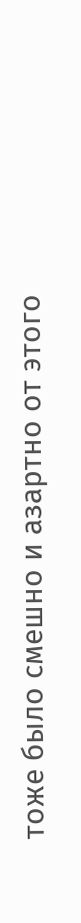тоже было смешно и азартно от этого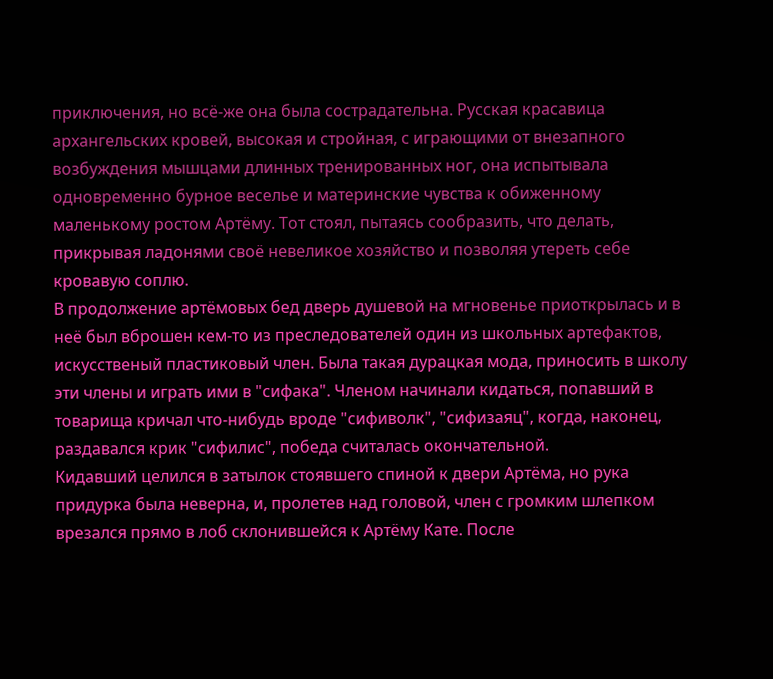приключения, но всё-же она была сострадательна. Русская красавица архангельских кровей, высокая и стройная, с играющими от внезапного возбуждения мышцами длинных тренированных ног, она испытывала одновременно бурное веселье и материнские чувства к обиженному маленькому ростом Артёму. Тот стоял, пытаясь сообразить, что делать, прикрывая ладонями своё невеликое хозяйство и позволяя утереть себе кровавую соплю.
В продолжение артёмовых бед дверь душевой на мгновенье приоткрылась и в неё был вброшен кем-то из преследователей один из школьных артефактов, искусственый пластиковый член. Была такая дурацкая мода, приносить в школу эти члены и играть ими в "сифака". Членом начинали кидаться, попавший в товарища кричал что-нибудь вроде "сифиволк", "сифизаяц", когда, наконец, раздавался крик "сифилис", победа считалась окончательной.
Кидавший целился в затылок стоявшего спиной к двери Артёма, но рука придурка была неверна, и, пролетев над головой, член с громким шлепком врезался прямо в лоб склонившейся к Артёму Кате. После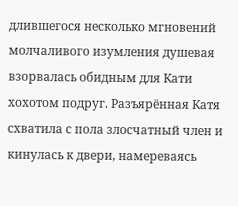длившегося несколько мгновений молчаливого изумления душевая взорвалась обидным для Кати хохотом подруг. Разъярённая Катя схватила с пола злосчатный член и кинулась к двери, намереваясь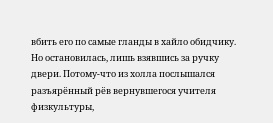вбить его по самые гланды в хайло обидчику. Но остановилась, лишь взявшись за ручку двери. Потому-что из холла послышался разъярённый рёв вернувшегося учителя физкультуры,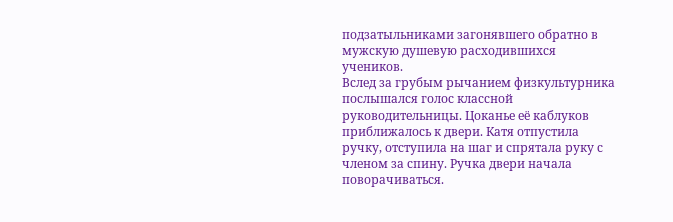подзатыльниками загонявшего обратно в мужскую душевую расходившихся учеников.
Вслед за грубым рычанием физкультурника послышался голос классной руководительницы. Цоканье её каблуков приближалось к двери. Катя отпустила ручку, отступила на шаг и спрятала руку с членом за спину. Ручка двери начала поворачиваться.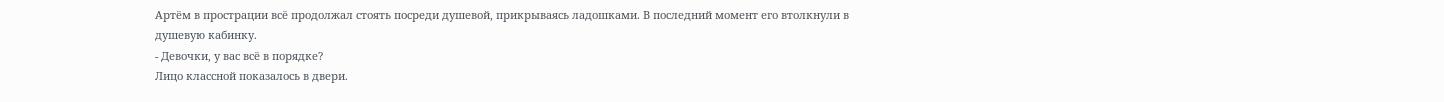Артём в прострации всё продолжал стоять посреди душевой, прикрываясь ладошками. В последний момент его втолкнули в душевую кабинку.
- Девочки, у вас всё в порядке?
Лицо классной показалось в двери.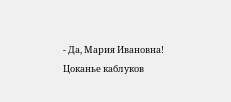- Да, Мария Ивановна!
Цоканье каблуков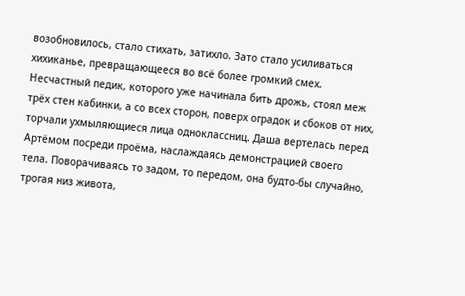возобновилось, стало стихать, затихло. Зато стало усиливаться хихиканье, превращающееся во всё более громкий смех. Несчастный педик, которого уже начинала бить дрожь, стоял меж трёх стен кабинки, а со всех сторон, поверх оградок и сбоков от них, торчали ухмыляющиеся лица одноклассниц. Даша вертелась перед Артёмом посреди проёма, наслаждаясь демонстрацией своего тела. Поворачиваясь то задом, то передом, она будто-бы случайно, трогая низ живота,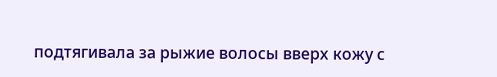подтягивала за рыжие волосы вверх кожу с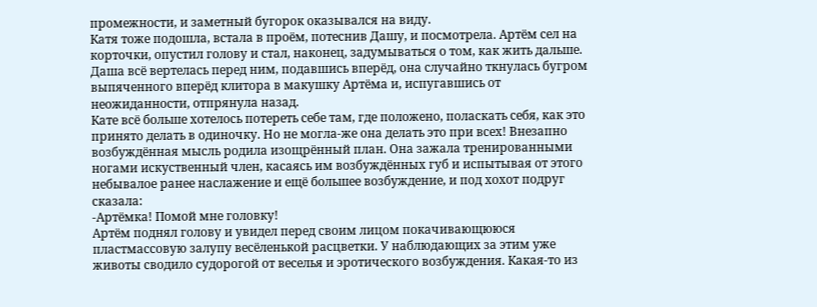промежности, и заметный бугорок оказывался на виду.
Катя тоже подошла, встала в проём, потеснив Дашу, и посмотрела. Артём сел на корточки, опустил голову и стал, наконец, задумываться о том, как жить дальше. Даша всё вертелась перед ним, подавшись вперёд, она случайно ткнулась бугром выпяченного вперёд клитора в макушку Артёма и, испугавшись от неожиданности, отпрянула назад.
Кате всё больше хотелось потереть себе там, где положено, поласкать себя, как это принято делать в одиночку. Но не могла-же она делать это при всех! Внезапно возбуждённая мысль родила изощрённый план. Она зажала тренированными ногами искуственный член, касаясь им возбуждённых губ и испытывая от этого небывалое ранее наслажение и ещё большее возбуждение, и под хохот подруг сказала:
-Артёмка! Помой мне головку!
Артём поднял голову и увидел перед своим лицом покачивающююся пластмассовую залупу весёленькой расцветки. У наблюдающих за этим уже животы сводило судорогой от веселья и эротического возбуждения. Какая-то из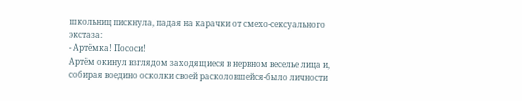школьниц пискнула, падая на карачки от смехо-сексуального экстаза:
- Артёмка! Пососи!
Артём окинул взглядом заходящиеся в нервном веселье лица и, собирая воедино осколки своей расколовшейся-было личности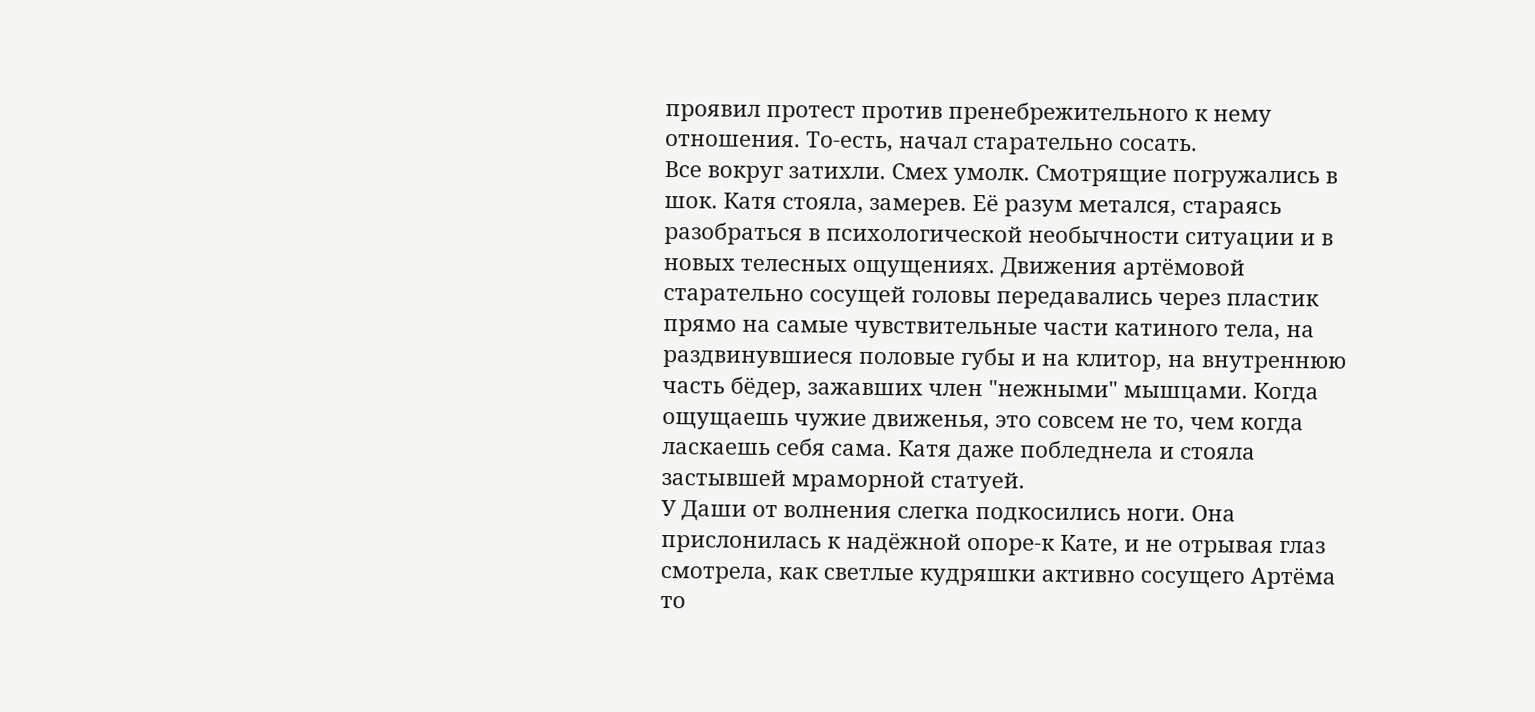проявил протест против пренебрежительного к нему отношения. То-есть, начал старательно сосать.
Все вокруг затихли. Смех умолк. Смотрящие погружались в шок. Катя стояла, замерев. Её разум метался, стараясь разобраться в психологической необычности ситуации и в новых телесных ощущениях. Движения артёмовой старательно сосущей головы передавались через пластик прямо на самые чувствительные части катиного тела, на раздвинувшиеся половые губы и на клитор, на внутреннюю часть бёдер, зажавших член "нежными" мышцами. Когда ощущаешь чужие движенья, это совсем не то, чем когда ласкаешь себя сама. Катя даже побледнела и стояла застывшей мраморной статуей.
У Даши от волнения слегка подкосились ноги. Она прислонилась к надёжной опоре-к Кате, и не отрывая глаз смотрела, как светлые кудряшки активно сосущего Артёма то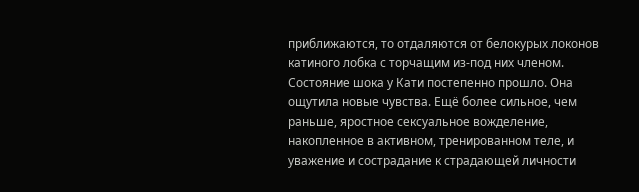приближаются, то отдаляются от белокурых локонов катиного лобка с торчащим из-под них членом.
Состояние шока у Кати постепенно прошло. Она ощутила новые чувства. Ещё более сильное, чем раньше, яростное сексуальное вожделение, накопленное в активном, тренированном теле, и уважение и сострадание к страдающей личности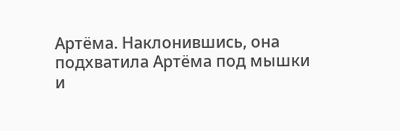Артёма. Наклонившись, она подхватила Артёма под мышки и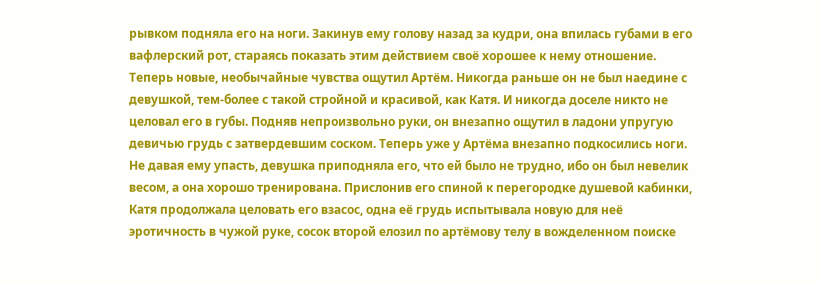рывком подняла его на ноги. Закинув ему голову назад за кудри, она впилась губами в его вафлерский рот, стараясь показать этим действием своё хорошее к нему отношение.
Теперь новые, необычайные чувства ощутил Артём. Никогда раньше он не был наедине с девушкой, тем-более с такой стройной и красивой, как Катя. И никогда доселе никто не целовал его в губы. Подняв непроизвольно руки, он внезапно ощутил в ладони упругую девичью грудь с затвердевшим соском. Теперь уже у Артёма внезапно подкосились ноги.
Не давая ему упасть, девушка приподняла его, что ей было не трудно, ибо он был невелик весом, а она хорошо тренирована. Прислонив его спиной к перегородке душевой кабинки, Катя продолжала целовать его взасос, одна её грудь испытывала новую для неё эротичность в чужой руке, сосок второй елозил по артёмову телу в вожделенном поиске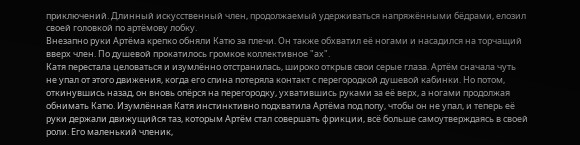приключений. Длинный искусственный член, продолжаемый удерживаться напряжёнными бёдрами, елозил своей головкой по артёмову лобку.
Внезапно руки Артёма крепко обняли Катю за плечи. Он также обхватил её ногами и насадился на торчащий вверх член. По душевой прокатилось громкое коллективное "ах".
Катя перестала целоваться и изумлённо отстранилась, широко открыв свои серые глаза. Артём сначала чуть не упал от этого движения, когда его спина потеряла контакт с перегородкой душевой кабинки. Но потом, откинувшись назад, он вновь опёрся на перегородку, ухватившись руками за её верх, а ногами продолжая обнимать Катю. Изумлённая Катя инстинктивно подхватила Артёма под попу, чтобы он не упал, и теперь её руки держали движущийся таз, которым Артём стал совершать фрикции, всё больше самоутверждаясь в своей роли. Его маленький членик,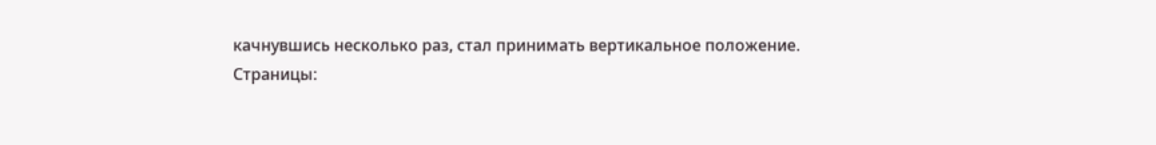качнувшись несколько раз, стал принимать вертикальное положение.
Страницы: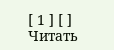[ 1 ] [ ]
Читать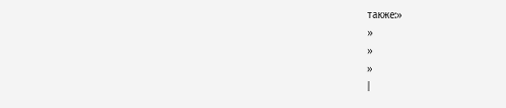также:»
»
»
»
|